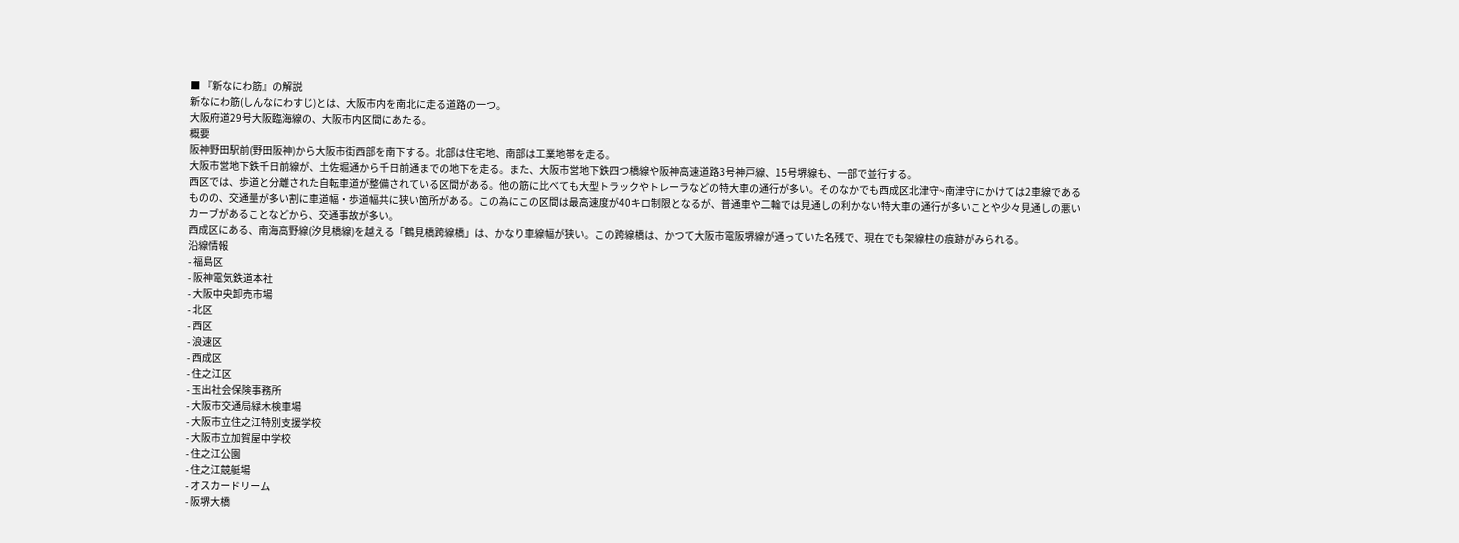■ 『新なにわ筋』の解説
新なにわ筋(しんなにわすじ)とは、大阪市内を南北に走る道路の一つ。
大阪府道29号大阪臨海線の、大阪市内区間にあたる。
概要
阪神野田駅前(野田阪神)から大阪市街西部を南下する。北部は住宅地、南部は工業地帯を走る。
大阪市営地下鉄千日前線が、土佐堀通から千日前通までの地下を走る。また、大阪市営地下鉄四つ橋線や阪神高速道路3号神戸線、15号堺線も、一部で並行する。
西区では、歩道と分離された自転車道が整備されている区間がある。他の筋に比べても大型トラックやトレーラなどの特大車の通行が多い。そのなかでも西成区北津守~南津守にかけては2車線であるものの、交通量が多い割に車道幅・歩道幅共に狭い箇所がある。この為にこの区間は最高速度が40キロ制限となるが、普通車や二輪では見通しの利かない特大車の通行が多いことや少々見通しの悪いカーブがあることなどから、交通事故が多い。
西成区にある、南海高野線(汐見橋線)を越える「鶴見橋跨線橋」は、かなり車線幅が狭い。この跨線橋は、かつて大阪市電阪堺線が通っていた名残で、現在でも架線柱の痕跡がみられる。
沿線情報
- 福島区
- 阪神電気鉄道本社
- 大阪中央卸売市場
- 北区
- 西区
- 浪速区
- 西成区
- 住之江区
- 玉出社会保険事務所
- 大阪市交通局緑木検車場
- 大阪市立住之江特別支援学校
- 大阪市立加賀屋中学校
- 住之江公園
- 住之江競艇場
- オスカードリーム
- 阪堺大橋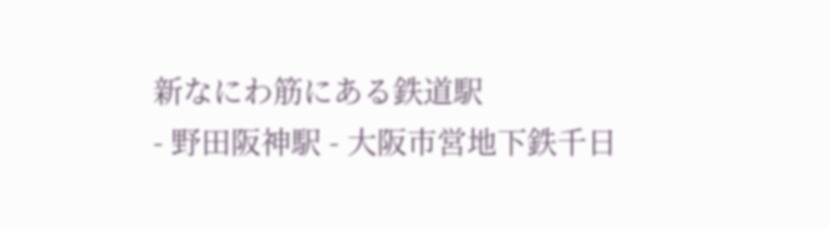新なにわ筋にある鉄道駅
- 野田阪神駅 - 大阪市営地下鉄千日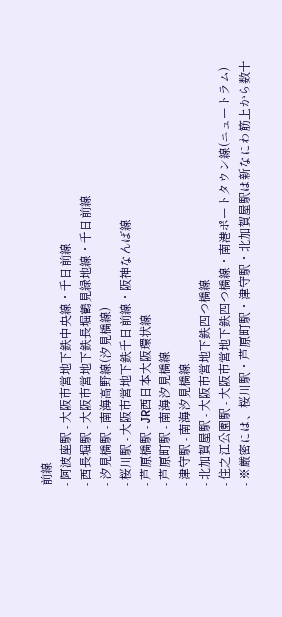前線
- 阿波座駅 - 大阪市営地下鉄中央線・千日前線
- 西長堀駅 - 大阪市営地下鉄長堀鶴見緑地線・千日前線
- 汐見橋駅 - 南海高野線(汐見橋線)
- 桜川駅 - 大阪市営地下鉄千日前線・阪神なんば線
- 芦原橋駅 - JR西日本大阪環状線
- 芦原町駅 - 南海汐見橋線
- 津守駅 - 南海汐見橋線
- 北加賀屋駅 - 大阪市営地下鉄四つ橋線
- 住之江公園駅 - 大阪市営地下鉄四つ橋線・南港ポートタウン線(ニュートラム)
- ※厳密には、桜川駅・芦原町駅・津守駅・北加賀屋駅は新なにわ筋上から数十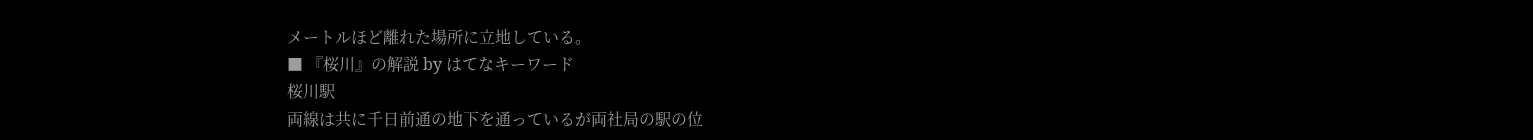メートルほど離れた場所に立地している。
■ 『桜川』の解説 by はてなキーワード
桜川駅
両線は共に千日前通の地下を通っているが両社局の駅の位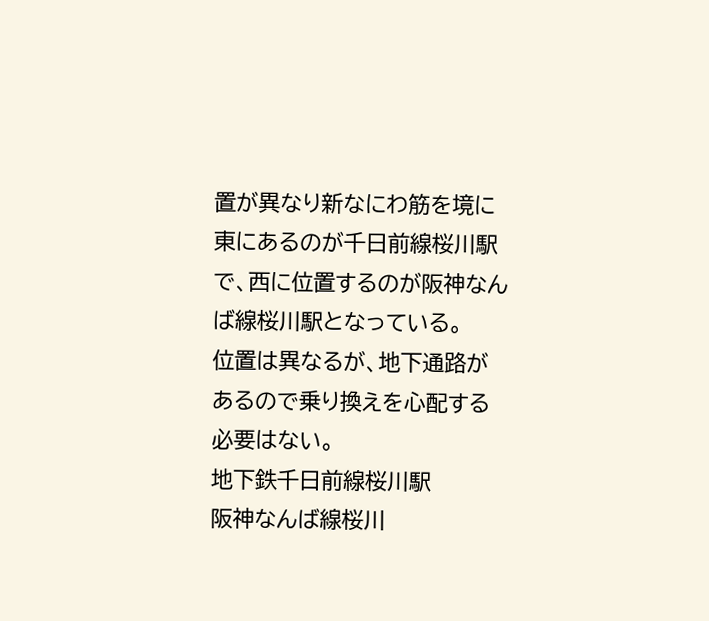置が異なり新なにわ筋を境に東にあるのが千日前線桜川駅で、西に位置するのが阪神なんば線桜川駅となっている。
位置は異なるが、地下通路があるので乗り換えを心配する必要はない。
地下鉄千日前線桜川駅
阪神なんば線桜川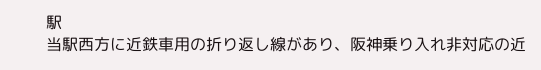駅
当駅西方に近鉄車用の折り返し線があり、阪神乗り入れ非対応の近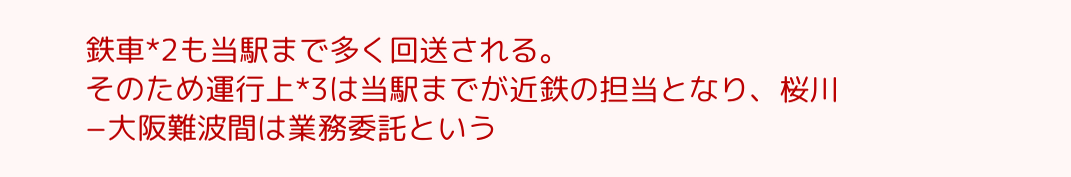鉄車*2も当駅まで多く回送される。
そのため運行上*3は当駅までが近鉄の担当となり、桜川−大阪難波間は業務委託という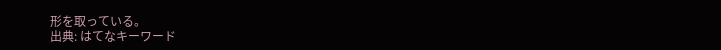形を取っている。
出典: はてなキーワード